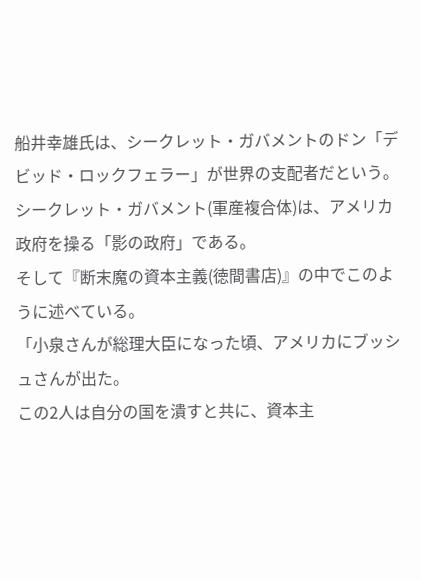船井幸雄氏は、シークレット・ガバメントのドン「デビッド・ロックフェラー」が世界の支配者だという。
シークレット・ガバメント(軍産複合体)は、アメリカ政府を操る「影の政府」である。
そして『断末魔の資本主義(徳間書店)』の中でこのように述べている。
「小泉さんが総理大臣になった頃、アメリカにブッシュさんが出た。
この2人は自分の国を潰すと共に、資本主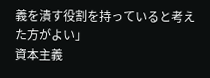義を潰す役割を持っていると考えた方がよい」
資本主義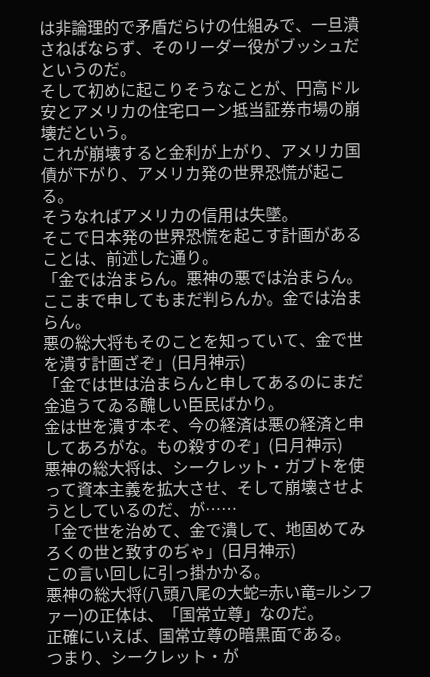は非論理的で矛盾だらけの仕組みで、一旦潰さねばならず、そのリーダー役がブッシュだというのだ。
そして初めに起こりそうなことが、円高ドル安とアメリカの住宅ローン抵当証券市場の崩壊だという。
これが崩壊すると金利が上がり、アメリカ国債が下がり、アメリカ発の世界恐慌が起こる。
そうなればアメリカの信用は失墜。
そこで日本発の世界恐慌を起こす計画があることは、前述した通り。
「金では治まらん。悪神の悪では治まらん。
ここまで申してもまだ判らんか。金では治まらん。
悪の総大将もそのことを知っていて、金で世を潰す計画ざぞ」(日月神示)
「金では世は治まらんと申してあるのにまだ金追うてゐる醜しい臣民ばかり。
金は世を潰す本ぞ、今の経済は悪の経済と申してあろがな。もの殺すのぞ」(日月神示)
悪神の総大将は、シークレット・ガブトを使って資本主義を拡大させ、そして崩壊させようとしているのだ、が……
「金で世を治めて、金で潰して、地固めてみろくの世と致すのぢゃ」(日月神示)
この言い回しに引っ掛かかる。
悪神の総大将(八頭八尾の大蛇=赤い竜=ルシファー)の正体は、「国常立尊」なのだ。
正確にいえば、国常立尊の暗黒面である。
つまり、シークレット・が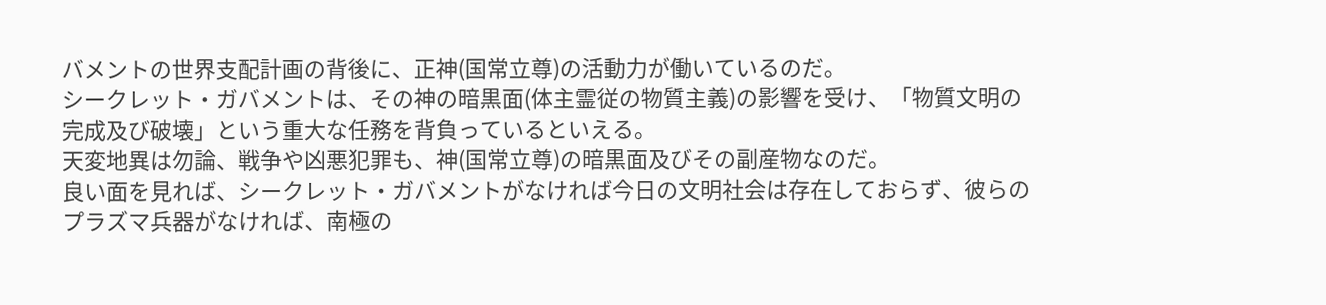バメントの世界支配計画の背後に、正神(国常立尊)の活動力が働いているのだ。
シークレット・ガバメントは、その神の暗黒面(体主霊従の物質主義)の影響を受け、「物質文明の完成及び破壊」という重大な任務を背負っているといえる。
天変地異は勿論、戦争や凶悪犯罪も、神(国常立尊)の暗黒面及びその副産物なのだ。
良い面を見れば、シークレット・ガバメントがなければ今日の文明社会は存在しておらず、彼らのプラズマ兵器がなければ、南極の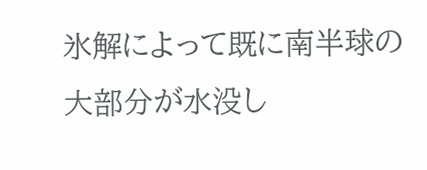氷解によって既に南半球の大部分が水没し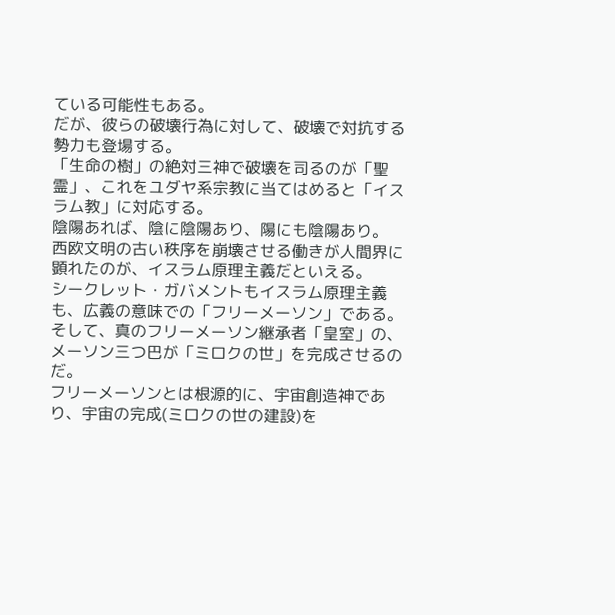ている可能性もある。
だが、彼らの破壊行為に対して、破壊で対抗する勢力も登場する。
「生命の樹」の絶対三神で破壊を司るのが「聖霊」、これをユダヤ系宗教に当てはめると「イスラム教」に対応する。
陰陽あれば、陰に陰陽あり、陽にも陰陽あり。
西欧文明の古い秩序を崩壊させる働きが人間界に顕れたのが、イスラム原理主義だといえる。
シークレット・ガバメントもイスラム原理主義も、広義の意味での「フリーメーソン」である。
そして、真のフリーメーソン継承者「皇室」の、メーソン三つ巴が「ミロクの世」を完成させるのだ。
フリーメーソンとは根源的に、宇宙創造神であり、宇宙の完成(ミロクの世の建設)を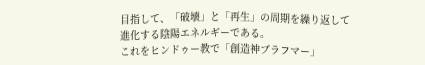目指して、「破壊」と「再生」の周期を繰り返して進化する陰陽エネルギーである。
これをヒンドゥー教で「創造神ブラフマー」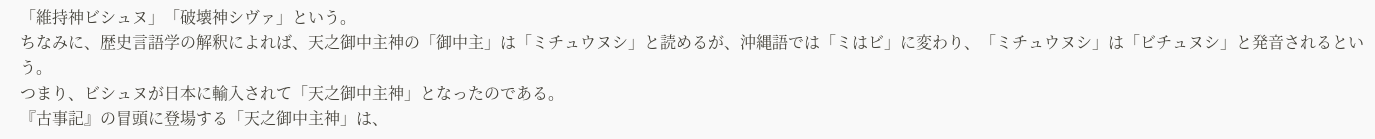「維持神ビシュヌ」「破壊神シヴァ」という。
ちなみに、歴史言語学の解釈によれば、天之御中主神の「御中主」は「ミチュウヌシ」と読めるが、沖縄語では「ミはビ」に変わり、「ミチュウヌシ」は「ビチュヌシ」と発音されるという。
つまり、ビシュヌが日本に輸入されて「天之御中主神」となったのである。
『古事記』の冒頭に登場する「天之御中主神」は、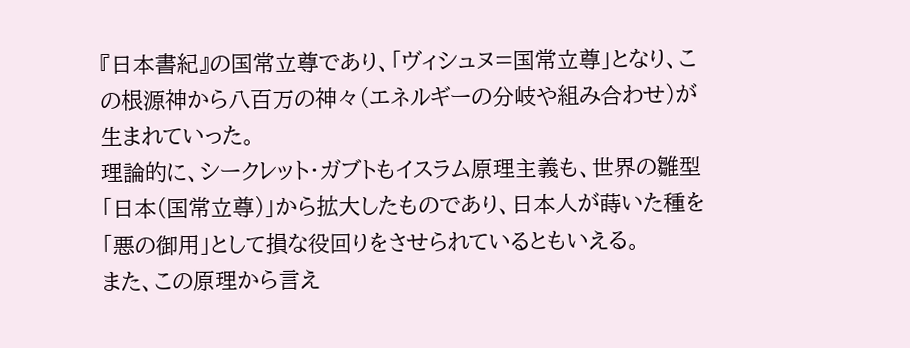『日本書紀』の国常立尊であり、「ヴィシュヌ=国常立尊」となり、この根源神から八百万の神々(エネルギーの分岐や組み合わせ)が生まれていった。
理論的に、シークレット・ガブトもイスラム原理主義も、世界の雛型「日本(国常立尊)」から拡大したものであり、日本人が蒔いた種を「悪の御用」として損な役回りをさせられているともいえる。
また、この原理から言え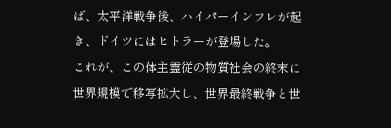ば、太平洋戦争後、ハイパーインフレが起き、ドイツにはヒトラーが登場した。
これが、この体主霊従の物質社会の終末に世界規模で移写拡大し、世界最終戦争と世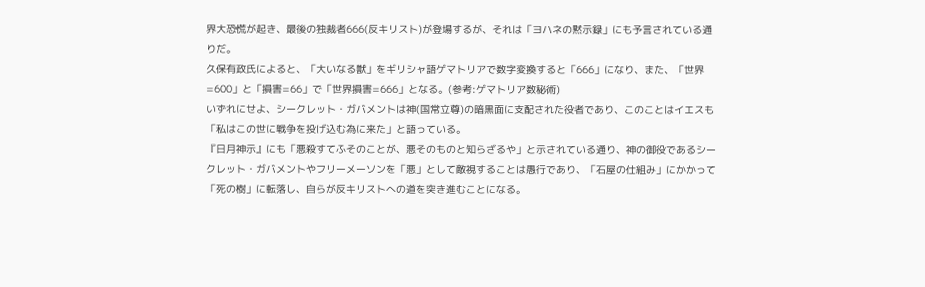界大恐慌が起き、最後の独裁者666(反キリスト)が登場するが、それは「ヨハネの黙示録」にも予言されている通りだ。
久保有政氏によると、「大いなる獣」をギリシャ語ゲマトリアで数字変換すると「666」になり、また、「世界=600」と「損害=66」で「世界損害=666」となる。(参考:ゲマトリア数秘術)
いずれにせよ、シークレット・ガバメントは神(国常立尊)の暗黒面に支配された役者であり、このことはイエスも「私はこの世に戦争を投げ込む為に来た」と語っている。
『日月神示』にも「悪殺すてふそのことが、悪そのものと知らざるや」と示されている通り、神の御役であるシークレット・ガバメントやフリーメーソンを「悪」として敵視することは愚行であり、「石屋の仕組み」にかかって「死の樹」に転落し、自らが反キリストへの道を突き進むことになる。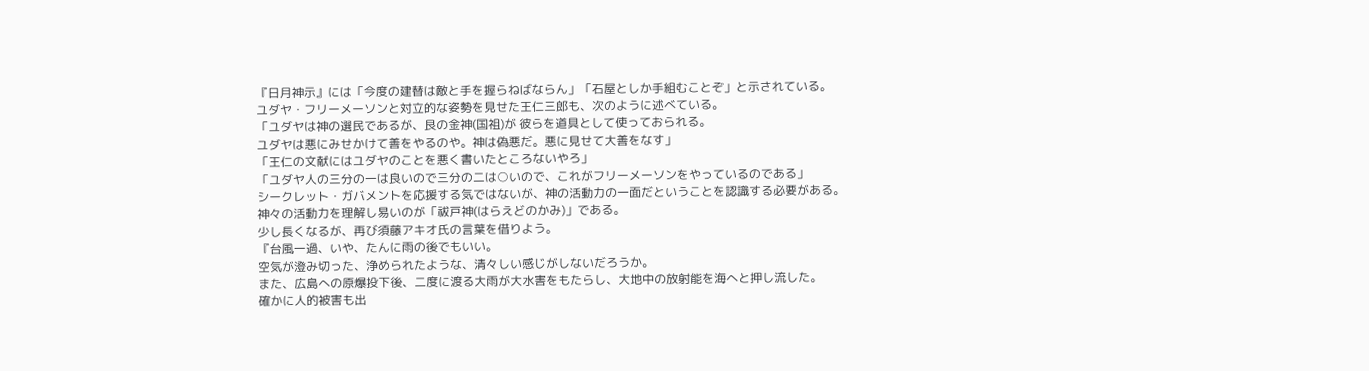『日月神示』には「今度の建替は敵と手を握らねばならん」「石屋としか手組むことぞ」と示されている。
ユダヤ・フリーメーソンと対立的な姿勢を見せた王仁三郎も、次のように述べている。
「ユダヤは神の選民であるが、艮の金神(国祖)が 彼らを道具として使っておられる。
ユダヤは悪にみせかけて善をやるのや。神は偽悪だ。悪に見せて大善をなす」
「王仁の文献にはユダヤのことを悪く書いたところないやろ」
「ユダヤ人の三分の一は良いので三分の二は○いので、これがフリーメーソンをやっているのである」
シークレット・ガバメントを応援する気ではないが、神の活動力の一面だということを認識する必要がある。
神々の活動力を理解し易いのが「祓戸神(はらえどのかみ)」である。
少し長くなるが、再び須藤アキオ氏の言葉を借りよう。
『台風一過、いや、たんに雨の後でもいい。
空気が澄み切った、浄められたような、清々しい感じがしないだろうか。
また、広島への原爆投下後、二度に渡る大雨が大水害をもたらし、大地中の放射能を海へと押し流した。
確かに人的被害も出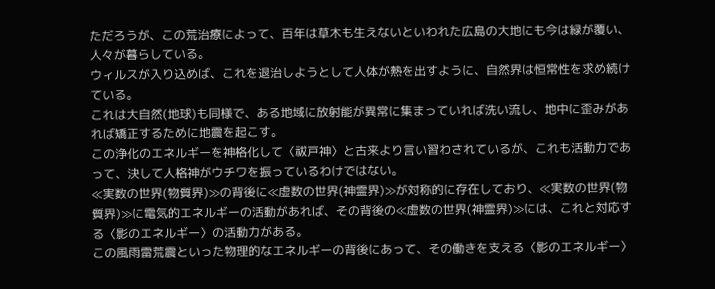ただろうが、この荒治療によって、百年は草木も生えないといわれた広島の大地にも今は緑が覆い、人々が暮らしている。
ウィルスが入り込めば、これを退治しようとして人体が熱を出すように、自然界は恒常性を求め続けている。
これは大自然(地球)も同様で、ある地域に放射能が異常に集まっていれば洗い流し、地中に歪みがあれば矯正するために地震を起こす。
この浄化のエネルギーを神格化して〈祓戸神〉と古来より言い習わされているが、これも活動力であって、決して人格神がウチワを振っているわけではない。
≪実数の世界(物質界)≫の背後に≪虚数の世界(神霊界)≫が対称的に存在しており、≪実数の世界(物質界)≫に電気的エネルギーの活動があれば、その背後の≪虚数の世界(神霊界)≫には、これと対応する〈影のエネルギー〉の活動力がある。
この風雨雷荒震といった物理的なエネルギーの背後にあって、その働きを支える〈影のエネルギー〉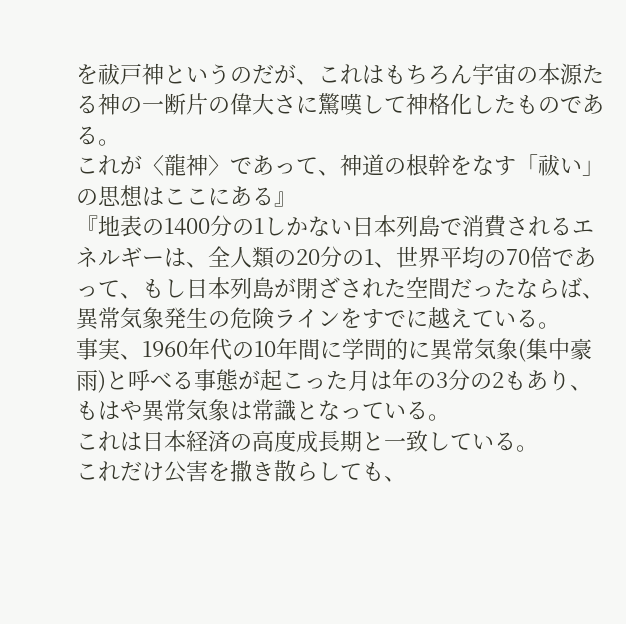を祓戸神というのだが、これはもちろん宇宙の本源たる神の一断片の偉大さに驚嘆して神格化したものである。
これが〈龍神〉であって、神道の根幹をなす「祓い」の思想はここにある』
『地表の1400分の1しかない日本列島で消費されるエネルギーは、全人類の20分の1、世界平均の70倍であって、もし日本列島が閉ざされた空間だったならば、異常気象発生の危険ラインをすでに越えている。
事実、1960年代の10年間に学問的に異常気象(集中豪雨)と呼べる事態が起こった月は年の3分の2もあり、もはや異常気象は常識となっている。
これは日本経済の高度成長期と一致している。
これだけ公害を撒き散らしても、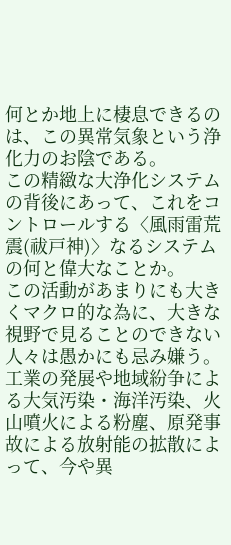何とか地上に棲息できるのは、この異常気象という浄化力のお陰である。
この精緻な大浄化システムの背後にあって、これをコントロールする〈風雨雷荒震(祓戸神)〉なるシステムの何と偉大なことか。
この活動があまりにも大きくマクロ的な為に、大きな視野で見ることのできない人々は愚かにも忌み嫌う。
工業の発展や地域紛争による大気汚染・海洋汚染、火山噴火による粉塵、原発事故による放射能の拡散によって、今や異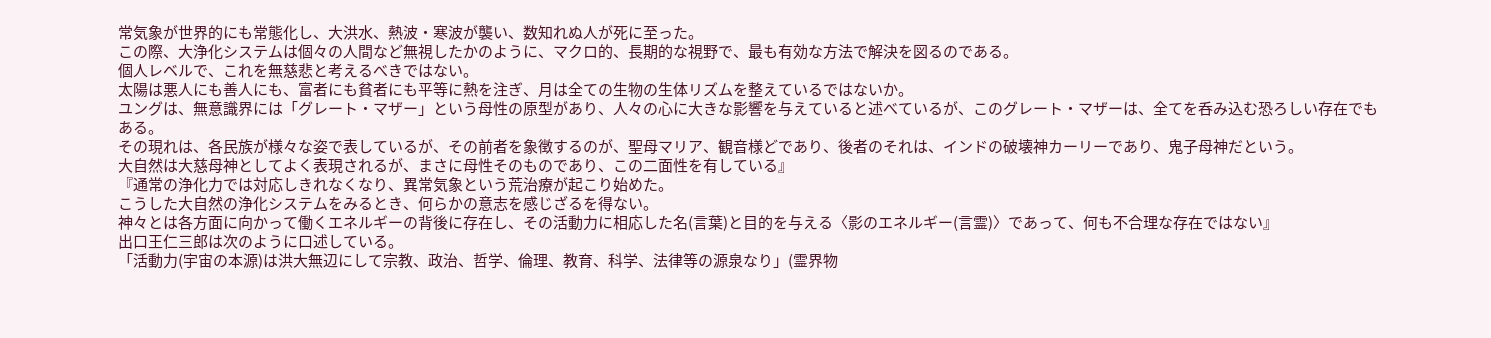常気象が世界的にも常態化し、大洪水、熱波・寒波が襲い、数知れぬ人が死に至った。
この際、大浄化システムは個々の人間など無視したかのように、マクロ的、長期的な視野で、最も有効な方法で解決を図るのである。
個人レベルで、これを無慈悲と考えるべきではない。
太陽は悪人にも善人にも、富者にも貧者にも平等に熱を注ぎ、月は全ての生物の生体リズムを整えているではないか。
ユングは、無意識界には「グレート・マザー」という母性の原型があり、人々の心に大きな影響を与えていると述べているが、このグレート・マザーは、全てを呑み込む恐ろしい存在でもある。
その現れは、各民族が様々な姿で表しているが、その前者を象徴するのが、聖母マリア、観音様どであり、後者のそれは、インドの破壊神カーリーであり、鬼子母神だという。
大自然は大慈母神としてよく表現されるが、まさに母性そのものであり、この二面性を有している』
『通常の浄化力では対応しきれなくなり、異常気象という荒治療が起こり始めた。
こうした大自然の浄化システムをみるとき、何らかの意志を感じざるを得ない。
神々とは各方面に向かって働くエネルギーの背後に存在し、その活動力に相応した名(言葉)と目的を与える〈影のエネルギー(言霊)〉であって、何も不合理な存在ではない』
出口王仁三郎は次のように口述している。
「活動力(宇宙の本源)は洪大無辺にして宗教、政治、哲学、倫理、教育、科学、法律等の源泉なり」(霊界物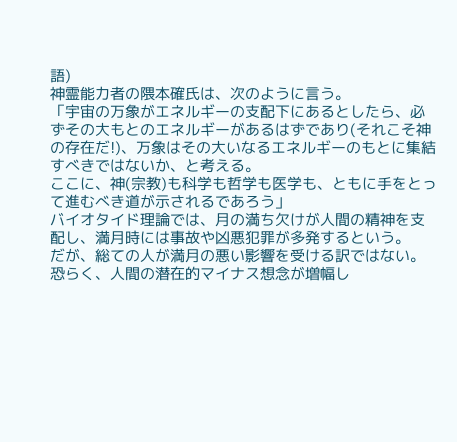語)
神霊能力者の隈本確氏は、次のように言う。
「宇宙の万象がエネルギーの支配下にあるとしたら、必ずその大もとのエネルギーがあるはずであり(それこそ神の存在だ!)、万象はその大いなるエネルギーのもとに集結すべきではないか、と考える。
ここに、神(宗教)も科学も哲学も医学も、ともに手をとって進むべき道が示されるであろう」
バイオタイド理論では、月の満ち欠けが人間の精神を支配し、満月時には事故や凶悪犯罪が多発するという。
だが、総ての人が満月の悪い影響を受ける訳ではない。
恐らく、人間の潜在的マイナス想念が増幅し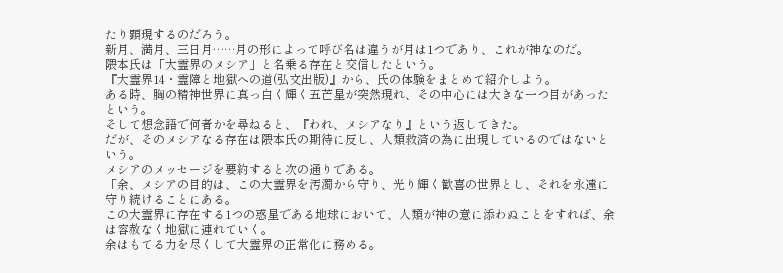たり顕現するのだろう。
新月、満月、三日月……月の形によって呼び名は違うが月は1つであり、これが神なのだ。
隈本氏は「大霊界のメシア」と名乗る存在と交信したという。
『大霊界14・霊障と地獄への道(弘文出版)』から、氏の体験をまとめて紹介しよう。
ある時、胸の精神世界に真っ白く輝く五芒星が突然現れ、その中心には大きな一つ目があったという。
そして想念語で何者かを尋ねると、『われ、メシアなり』という返してきた。
だが、そのメシアなる存在は隈本氏の期待に反し、人類救済の為に出現しているのではないという。
メシアのメッセージを要約すると次の通りである。
「余、メシアの目的は、この大霊界を汚濁から守り、光り輝く歓喜の世界とし、それを永遠に守り続けることにある。
この大霊界に存在する1つの惑星である地球において、人類が神の意に添わぬことをすれば、余は容赦なく地獄に連れていく。
余はもてる力を尽くして大霊界の正常化に務める。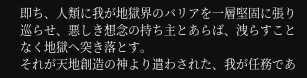即ち、人類に我が地獄界のバリアを一層堅固に張り巡らせ、悪しき想念の持ち主とあらば、洩らすことなく地獄へ突き落とす。
それが天地創造の神より遣わされた、我が任務であ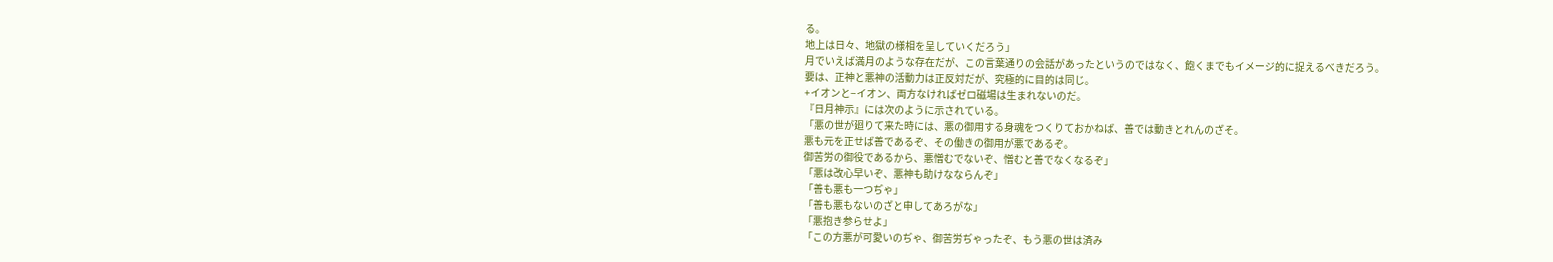る。
地上は日々、地獄の様相を呈していくだろう」
月でいえば満月のような存在だが、この言葉通りの会話があったというのではなく、飽くまでもイメージ的に捉えるべきだろう。
要は、正神と悪神の活動力は正反対だが、究極的に目的は同じ。
+イオンと−イオン、両方なければゼロ磁場は生まれないのだ。
『日月神示』には次のように示されている。
「悪の世が廻りて来た時には、悪の御用する身魂をつくりておかねば、善では動きとれんのざそ。
悪も元を正せば善であるぞ、その働きの御用が悪であるぞ。
御苦労の御役であるから、悪憎むでないぞ、憎むと善でなくなるぞ」
「悪は改心早いぞ、悪神も助けなならんぞ」
「善も悪も一つぢゃ」
「善も悪もないのざと申してあろがな」
「悪抱き参らせよ」
「この方悪が可愛いのぢゃ、御苦労ぢゃったぞ、もう悪の世は済み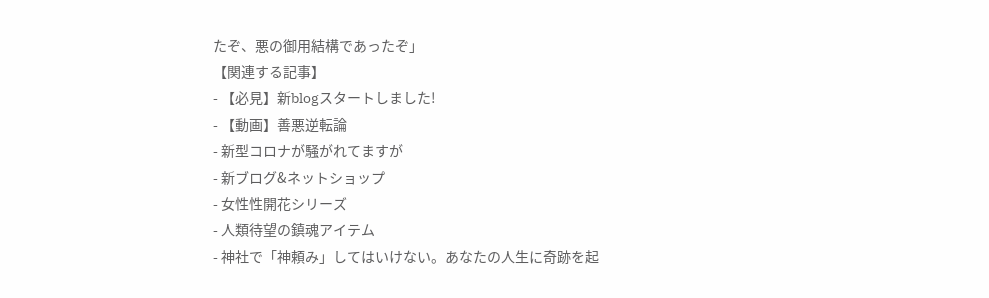たぞ、悪の御用結構であったぞ」
【関連する記事】
- 【必見】新blogスタートしました!
- 【動画】善悪逆転論
- 新型コロナが騒がれてますが
- 新ブログ&ネットショップ
- 女性性開花シリーズ
- 人類待望の鎮魂アイテム
- 神社で「神頼み」してはいけない。あなたの人生に奇跡を起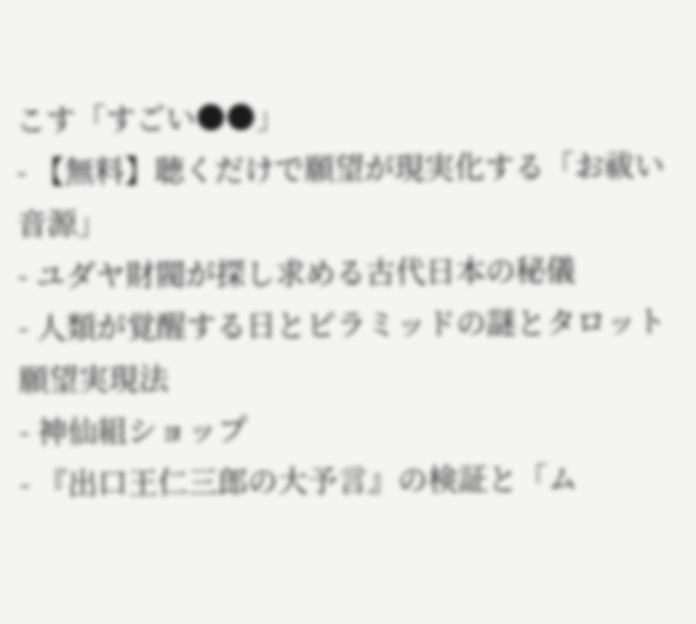こす「すごい●●」
- 【無料】聴くだけで願望が現実化する「お祓い音源」
- ユダヤ財閥が探し求める古代日本の秘儀
- 人類が覚醒する日とピラミッドの謎とタロット願望実現法
- 神仙組ショップ
- 『出口王仁三郎の大予言』の検証と「ム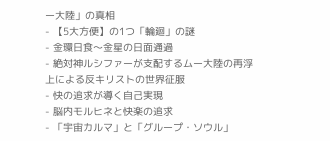ー大陸」の真相
- 【5大方便】の1つ「輪廻」の謎
- 金環日食〜金星の日面通過
- 絶対神ルシファーが支配するムー大陸の再浮上による反キリストの世界征服
- 快の追求が導く自己実現
- 脳内モルヒネと快楽の追求
- 「宇宙カルマ」と「グループ・ソウル」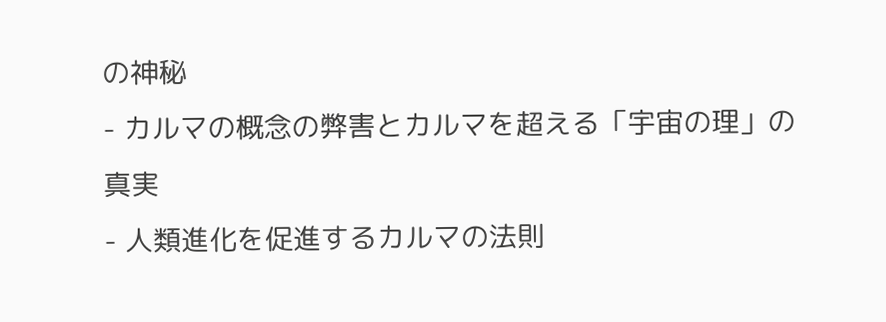の神秘
- カルマの概念の弊害とカルマを超える「宇宙の理」の真実
- 人類進化を促進するカルマの法則